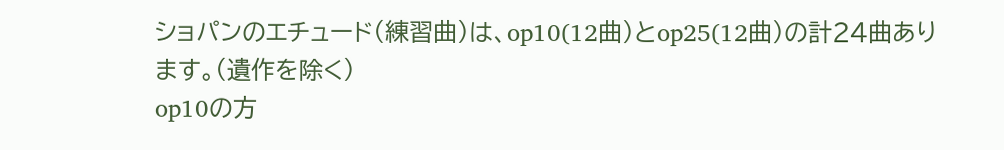ショパンのエチュード(練習曲)は、op10(12曲)とop25(12曲)の計24曲あります。(遺作を除く)
op10の方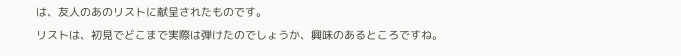は、友人のあのリストに献呈されたものです。
リストは、初見でどこまで実際は弾けたのでしょうか、興味のあるところですね。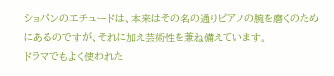ショパンのエチュードは、本来はその名の通りピアノの腕を磨くのためにあるのですが、それに加え芸術性を兼ね備えています。
ドラマでもよく使われた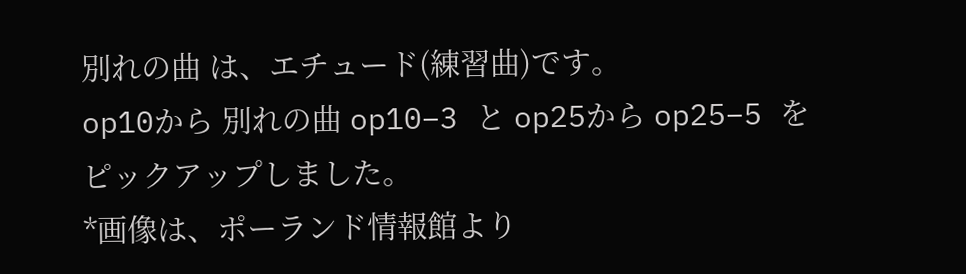別れの曲 は、エチュード(練習曲)です。
op10から 別れの曲 op10−3 と op25から op25−5 をピックアップしました。
*画像は、ポーランド情報館より